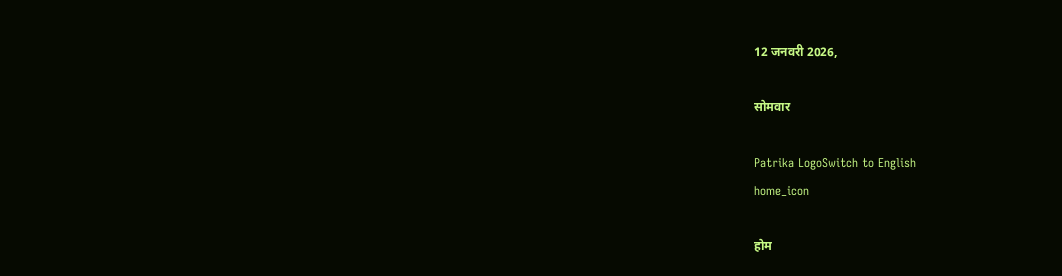12 जनवरी 2026,

सोमवार

Patrika LogoSwitch to English
home_icon

होम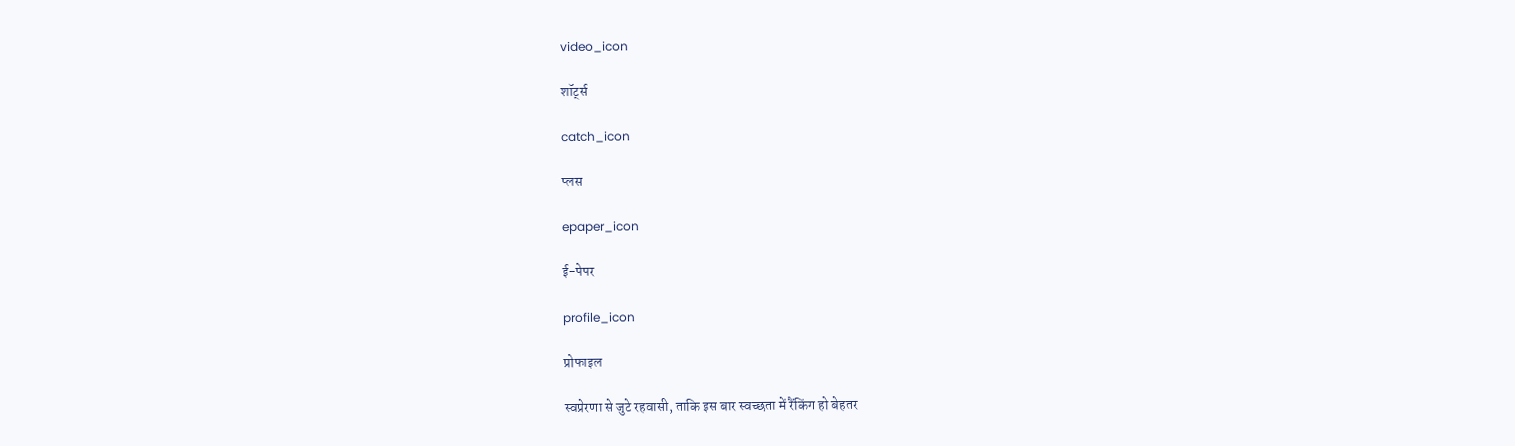video_icon

शॉर्ट्स

catch_icon

प्लस

epaper_icon

ई-पेपर

profile_icon

प्रोफाइल

स्वप्रेरणा से जुटे रहवासी, ताकि इस बार स्वच्छता में रैंकिंग हो बेहतर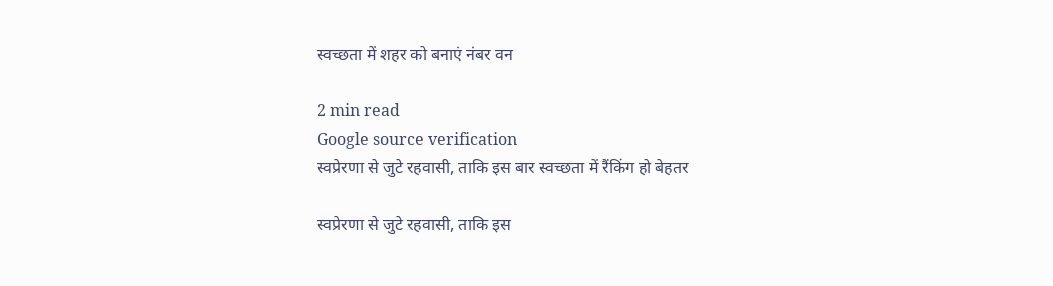स्वच्छता में शहर को बनाएं नंबर वन

2 min read
Google source verification
स्वप्रेरणा से जुटे रहवासी, ताकि इस बार स्वच्छता में रैंकिंग हो बेहतर

स्वप्रेरणा से जुटे रहवासी, ताकि इस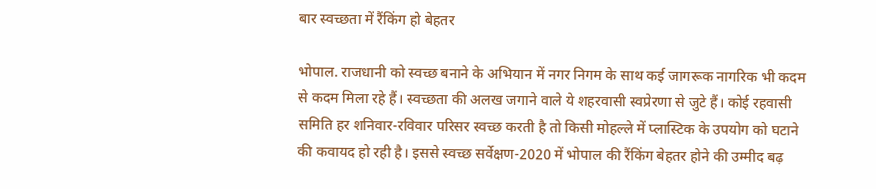बार स्वच्छता में रैंकिंग हो बेहतर

भोपाल. राजधानी को स्वच्छ बनाने के अभियान में नगर निगम के साथ कई जागरूक नागरिक भी कदम से कदम मिला रहे हैं। स्वच्छता की अलख जगाने वाले ये शहरवासी स्वप्रेरणा से जुटे हैं। कोई रहवासी समिति हर शनिवार-रविवार परिसर स्वच्छ करती है तो किसी मोहल्ले में प्लास्टिक के उपयोग को घटाने की कवायद हो रही है। इससे स्वच्छ सर्वेक्षण-2020 में भोपाल की रैंकिंग बेहतर होने की उम्मीद बढ़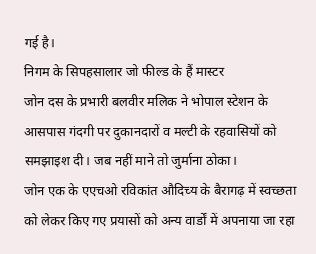गई है।
निगम के सिपहसालार जो फील्ड के हैं मास्टर
जोन दस के प्रभारी बलवीर मलिक ने भोपाल स्टेशन के आसपास गंदगी पर दुकानदारों व मल्टी के रहवासियों को समझाइश दी। जब नहीं माने तो जुर्माना ठोका।
जोन एक के एएचओ रविकांत औदिच्य के बैरागढ़ में स्वच्छता को लेकर किए गए प्रयासों को अन्य वार्डों में अपनाया जा रहा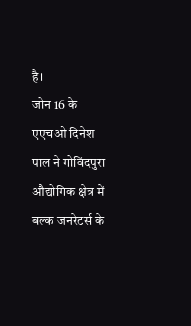है।
जोन 16 के एएचओ दिनेश पाल ने गोविंदपुरा औद्योगिक क्षेत्र में बल्क जनरेटर्स के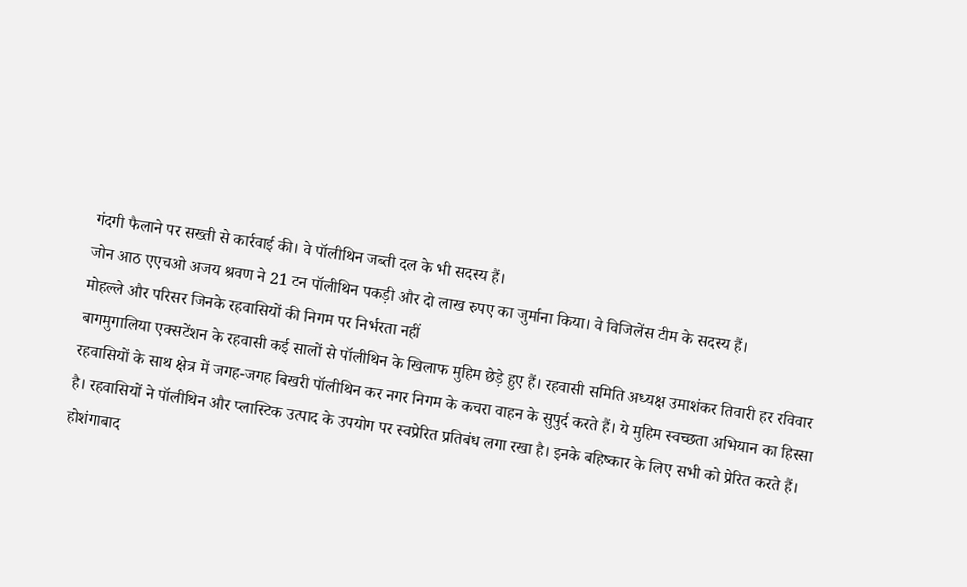गंदगी फैलाने पर सख्ती से कार्रवाई की। वे पॉलीथिन जब्ती दल के भी सदस्य हैं।
जोन आठ एएचओ अजय श्रवण ने 21 टन पॉलीथिन पकड़ी और दो लाख रुपए का जुर्माना किया। वे विजिलेंस टीम के सदस्य हैं।
मोहल्ले और परिसर जिनके रहवासियों की निगम पर निर्भरता नहीं
बागमुगालिया एक्सटेंशन के रहवासी कई सालों से पॉलीथिन के खिलाफ मुहिम छेड़े हुए हैं। रहवासी समिति अध्यक्ष उमाशंकर तिवारी हर रविवार रहवासियों के साथ क्षेत्र में जगह-जगह बिखरी पॉलीथिन कर नगर निगम के कचरा वाहन के सुपुर्द करते हैं। ये मुहिम स्वच्छता अभियान का हिस्सा है। रहवासियों ने पॉलीथिन और प्लास्टिक उत्पाद के उपयोग पर स्वप्रेरित प्रतिबंध लगा रखा है। इनके बहिष्कार के लिए सभी को प्रेरित करते हैं।
होशंगाबाद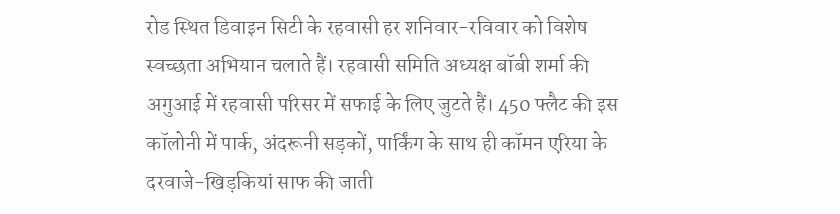रोड स्थित डिवाइन सिटी के रहवासी हर शनिवार-रविवार को विशेष स्वच्छता अभियान चलाते हैं। रहवासी समिति अध्यक्ष बॉबी शर्मा की अगुआई में रहवासी परिसर में सफाई के लिए जुटते हैं। 450 फ्लैट की इस कॉलोनी में पार्क, अंदरूनी सड़कों, पार्किंग के साथ ही कॉमन एरिया के दरवाजे-खिड़कियां साफ की जाती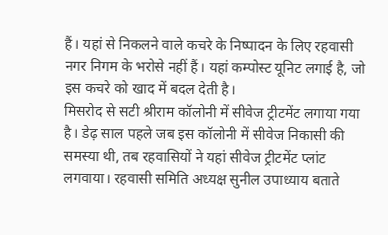हैं। यहां से निकलने वाले कचरे के निष्पादन के लिए रहवासी नगर निगम के भरोसे नहीं हैं। यहां कम्पोस्ट यूनिट लगाई है, जो इस कचरे को खाद में बदल देती है।
मिसरोद से सटी श्रीराम कॉलोनी में सीवेज ट्रीटमेंट लगाया गया है। डेढ़ साल पहले जब इस कॉलोनी में सीवेज निकासी की समस्या थी, तब रहवासियों ने यहां सीवेज ट्रीटमेंट प्लांट लगवाया। रहवासी समिति अध्यक्ष सुनील उपाध्याय बताते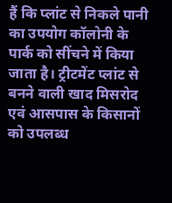हैं कि प्लांट से निकले पानी का उपयोग कॉलोनी के पार्क को सींचने में किया जाता है। ट्रीटमेंट प्लांट से बनने वाली खाद मिसरोद एवं आसपास के किसानों को उपलब्ध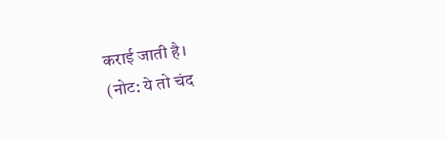कराई जाती है।
(नोट: ये तो चंद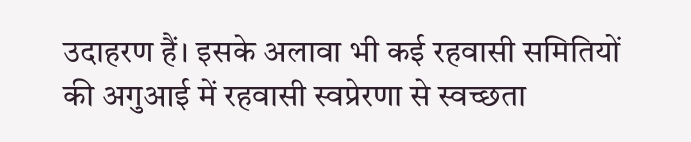उदाहरण हैं। इसके अलावा भी कई रहवासी समितियों की अगुआई में रहवासी स्वप्रेरणा से स्वच्छता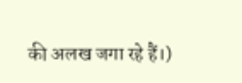की अलख जगा रहे हैं।)